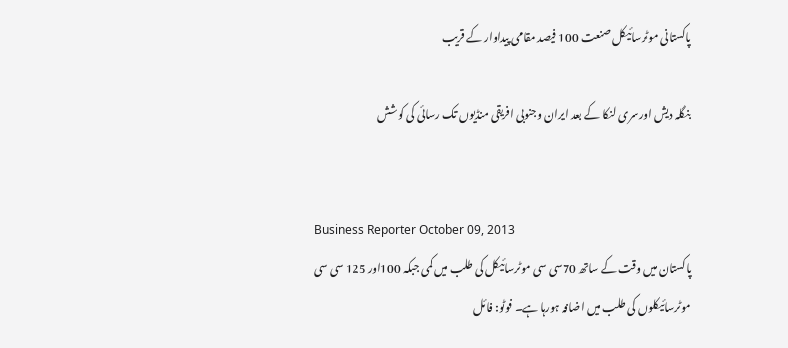پاکستانی موٹرسائیکل صنعت 100 فیصد مقامی پیداوار کے قریب

بنگلہ دیش اورسری لنکا کے بعد ایران وجنوبی افریقی منڈیوں تک رسائی کی کوشش


Business Reporter October 09, 2013
پاکستان میں وقت کے ساتھ 70سی سی موٹرسائیکل کی طلب میں کمی جبکہ 100اور 125 سی سی موٹرسائیکلوں کی طلب میں اضافہ ہورہا ہے۔ فوٹو: فائل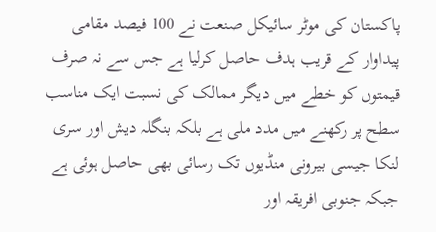پاکستان کی موٹر سائیکل صنعت نے 100 فیصد مقامی پیداوار کے قریب ہدف حاصل کرلیا ہے جس سے نہ صرف قیمتوں کو خطے میں دیگر ممالک کی نسبت ایک مناسب سطح پر رکھنے میں مدد ملی ہے بلکہ بنگلہ دیش اور سری لنکا جیسی بیرونی منڈیوں تک رسائی بھی حاصل ہوئی ہے جبکہ جنوبی افریقہ اور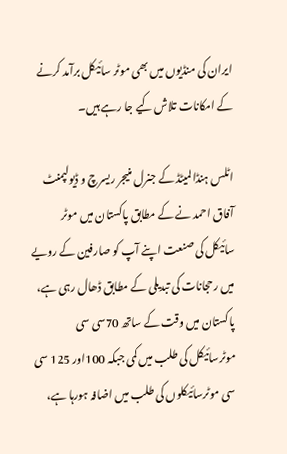ایران کی منڈیوں میں بھی موٹر سائیکل برآمد کرنے کے امکانات تلاش کیے جا رہے ہیں۔

اٹلس ہنڈا لمیٹڈ کے جنرل منیجر ریسرچ و ڈیولپمنٹ آفاق احمد نے کے مطابق پاکستان میں موٹر سائیکل کی صنعت اپنے آپ کو صارفین کے رویے میں رحجانات کی تبدیلی کے مطابق ڈھال رہی ہے، پاکستان میں وقت کے ساتھ 70سی سی موٹرسائیکل کی طلب میں کمی جبکہ 100اور 125 سی سی موٹرسائیکلوں کی طلب میں اضافہ ہورہا ہے،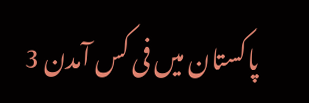پاکستان میں فی کس آمدن 3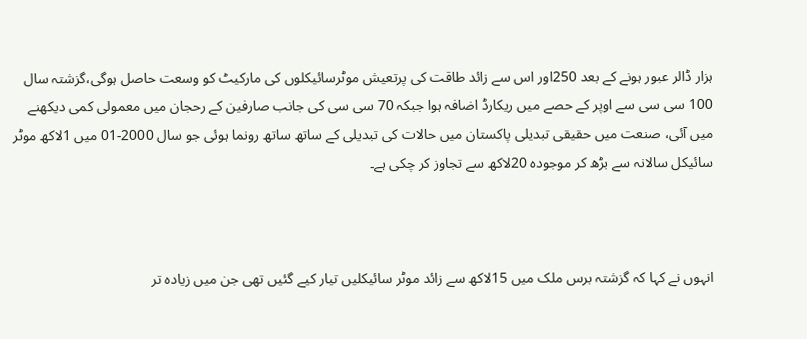ہزار ڈالر عبور ہونے کے بعد 250اور اس سے زائد طاقت کی پرتعیش موٹرسائیکلوں کی مارکیٹ کو وسعت حاصل ہوگی،گزشتہ سال 100 سی سی سے اوپر کے حصے میں ریکارڈ اضافہ ہوا جبکہ 70 سی سی کی جانب صارفین کے رحجان میں معمولی کمی دیکھنے میں آئی، صنعت میں حقیقی تبدیلی پاکستان میں حالات کی تبدیلی کے ساتھ ساتھ رونما ہوئی جو سال 2000-01 میں 1لاکھ موٹر سائیکل سالانہ سے بڑھ کر موجودہ 20لاکھ سے تجاوز کر چکی ہے۔



انہوں نے کہا کہ گزشتہ برس ملک میں 15لاکھ سے زائد موٹر سائیکلیں تیار کیے گئیں تھی جن میں زیادہ تر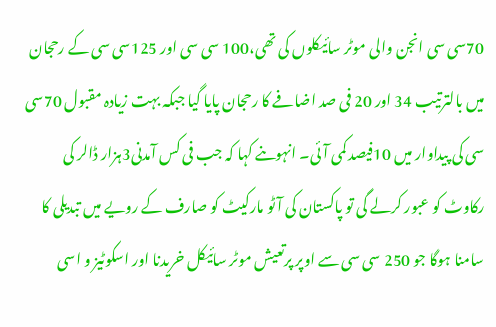70سی سی انجن والی موٹر سائیکلوں کی تھی،100 سی سی اور 125سی سی کے رحجان میں بالترتیب 34 اور 20 فی صد اضافے کا رحجان پایا گیا جبکہ بہت زیادہ مقبول 70سی سی کی پیداوار میں 10فیصد کمی آئی۔ انہوںنے کہا کہ جب فی کس آمدنی3ہزار ڈالر کی رکاوٹ کو عبور کرلے گی تو پاکستان کی آٹو مارکیٹ کو صارف کے رویے میں تبدیلی کا سامنا ہوگا جو 250 سی سی سے اوپر پرتعیش موٹر سائیکل خریدنا اور اسکوٹیز و اسی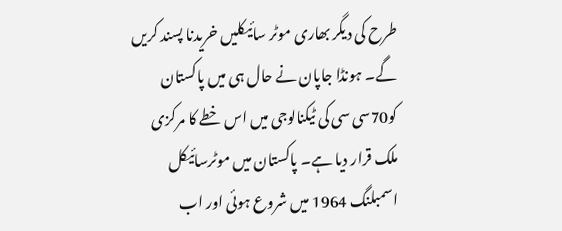طرح کی دیگر بھاری موٹر سائیکلیں خریدنا پسند کریں گے۔ ہونڈا جاپان نے حال ہی میں پاکستان کو70سی سی کی ٹیکنالوجی میں اس خطے کا مرکزی ملک قرار دیا ہے۔ پاکستان میں موٹرسائیکل اسمبلنگ 1964 میں شروع ہوئی اور اب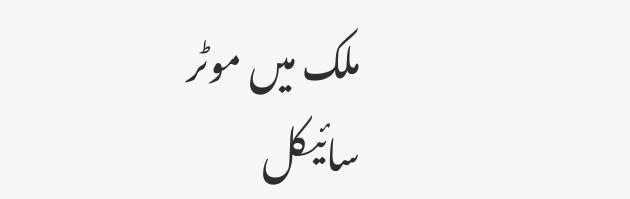ملک میں موٹر سائیکل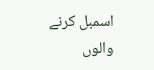اسمبل کرنے والوں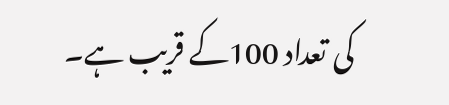کی تعداد 100کے قریب ہے۔